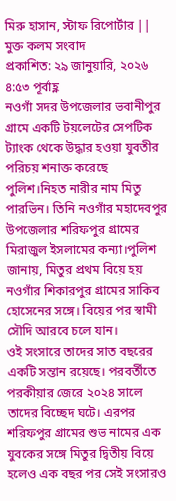মিরু হাসান, স্টাফ রিপোর্টার || মুক্ত কলম সংবাদ
প্রকাশিত: ২৯ জানুয়ারি, ২০২৬ ৪:৫৩ পূর্বাহ্ণ
নওগাঁ সদর উপজেলার ভবানীপুর গ্রামে একটি টয়লেটের সেপটিক ট্যাংক থেকে উদ্ধার হওয়া যুবতীর পরিচয় শনাক্ত করেছে পুলিশ।নিহত নারীর নাম মিতু পারভিন। তিনি নওগাঁর মহাদেবপুর উপজেলার শরিফপুর গ্রামের মিরাজুল ইসলামের কন্যা।পুলিশ জানায়, মিতুর প্রথম বিয়ে হয় নওগাঁর শিকারপুর গ্রামের সাকিব হোসেনের সঙ্গে। বিয়ের পর স্বামী সৌদি আরবে চলে যান।
ওই সংসারে তাদের সাত বছরের একটি সন্তান রয়েছে। পরবর্তীতে পরকীয়ার জেরে ২০২৪ সালে তাদের বিচ্ছেদ ঘটে। এরপর শরিফপুর গ্রামের শুভ নামের এক যুবকের সঙ্গে মিতুর দ্বিতীয় বিয়ে হলেও এক বছর পর সেই সংসারও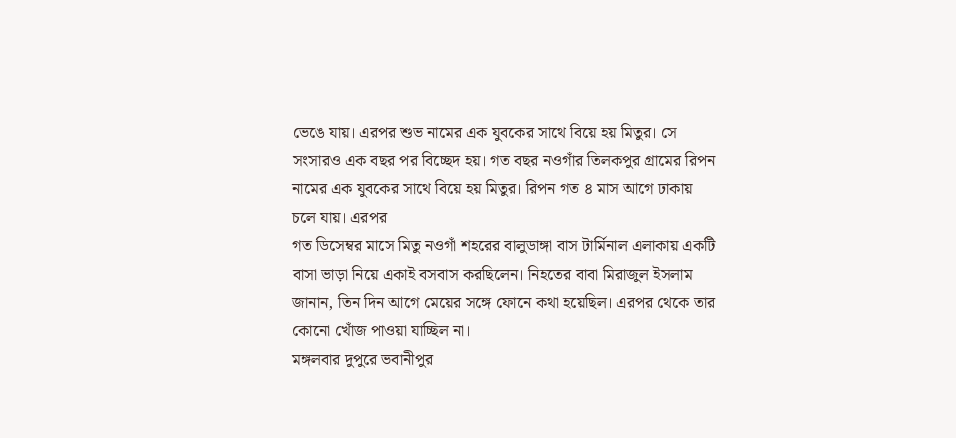ভেঙে যায়। এরপর শুভ নামের এক যুবকের সাথে বিয়ে হয় মিতুর। সে সংসারও এক বছর পর বিচ্ছেদ হয়। গত বছর নওগাঁর তিলকপুর গ্রামের রিপন নামের এক যুবকের সাথে বিয়ে হয় মিতুর। রিপন গত ৪ মাস আগে ঢাকায় চলে যায়। এরপর
গত ডিসেম্বর মাসে মিতু নওগাঁ শহরের বালুডাঙ্গা বাস টার্মিনাল এলাকায় একটি বাসা ভাড়া নিয়ে একাই বসবাস করছিলেন। নিহতের বাবা মিরাজুল ইসলাম জানান, তিন দিন আগে মেয়ের সঙ্গে ফোনে কথা হয়েছিল। এরপর থেকে তার কোনো খোঁজ পাওয়া যাচ্ছিল না।
মঙ্গলবার দুপুরে ভবানীপুর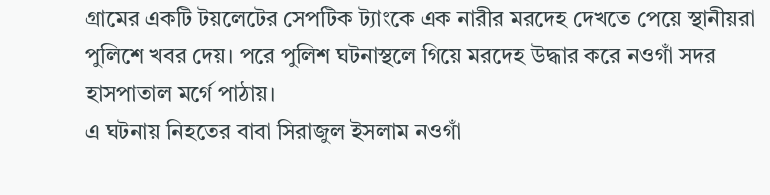গ্রামের একটি টয়লেটের সেপটিক ট্যাংকে এক নারীর মরদেহ দেখতে পেয়ে স্থানীয়রা পুলিশে খবর দেয়। পরে পুলিশ ঘটনাস্থলে গিয়ে মরদেহ উদ্ধার করে নওগাঁ সদর হাসপাতাল মর্গে পাঠায়।
এ ঘটনায় নিহতের বাবা সিরাজুল ইসলাম নওগাঁ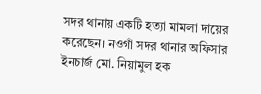সদর থানায় একটি হত্যা মামলা দায়ের করেছেন। নওগাঁ সদর থানার অফিসার ইনচার্জ মো. নিয়ামুল হক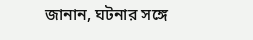জানান, ঘটনার সঙ্গে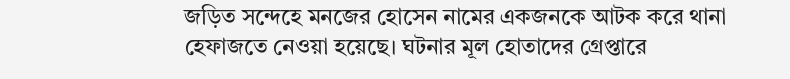জড়িত সন্দেহে মনজের হোসেন নামের একজনকে আটক করে থানা হেফাজতে নেওয়া হয়েছে। ঘটনার মূল হোতাদের গ্রেপ্তারে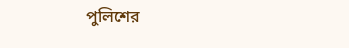পুলিশের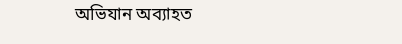অভিযান অব্যাহত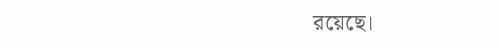রয়েছে।